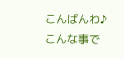こんばんわ♪
こんな事で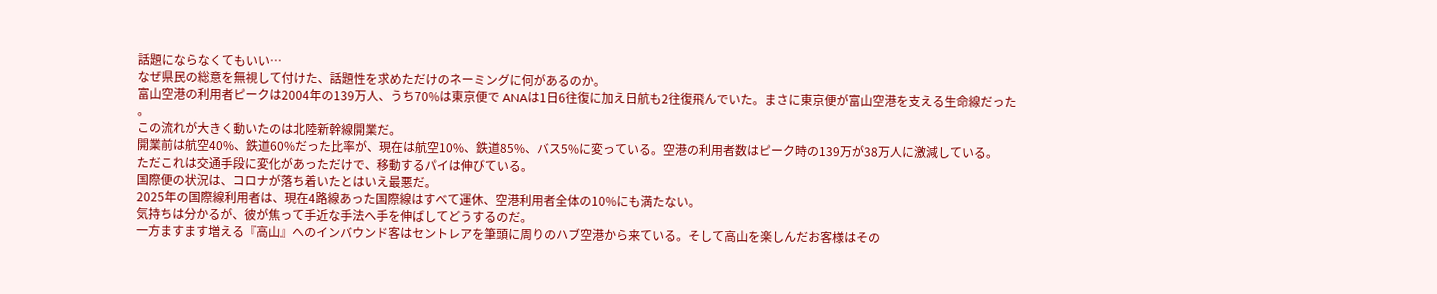話題にならなくてもいい…
なぜ県民の総意を無視して付けた、話題性を求めただけのネーミングに何があるのか。
富山空港の利用者ピークは2004年の139万人、うち70%は東京便で ANAは1日6往復に加え日航も2往復飛んでいた。まさに東京便が富山空港を支える生命線だった
。
この流れが大きく動いたのは北陸新幹線開業だ。
開業前は航空40%、鉄道60%だった比率が、現在は航空10%、鉄道85%、バス5%に変っている。空港の利用者数はピーク時の139万が38万人に激減している。
ただこれは交通手段に変化があっただけで、移動するパイは伸びている。
国際便の状況は、コロナが落ち着いたとはいえ最悪だ。
2025年の国際線利用者は、現在4路線あった国際線はすべて運休、空港利用者全体の10%にも満たない。
気持ちは分かるが、彼が焦って手近な手法へ手を伸ばしてどうするのだ。
一方ますます増える『高山』へのインバウンド客はセントレアを筆頭に周りのハブ空港から来ている。そして高山を楽しんだお客様はその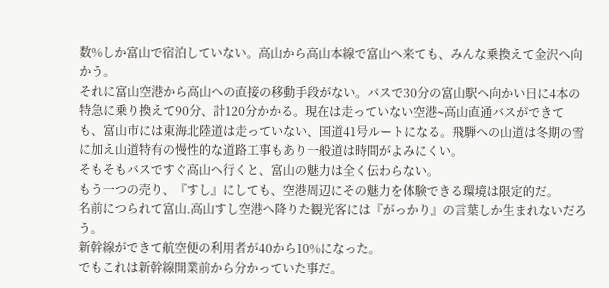数%しか富山で宿泊していない。高山から高山本線で富山へ来ても、みんな乗換えて金沢へ向かう。
それに富山空港から高山への直接の移動手段がない。バスで30分の富山駅へ向かい日に4本の特急に乗り換えて90分、計120分かかる。現在は走っていない空港∼高山直通バスができても、富山市には東海北陸道は走っていない、国道41号ルートになる。飛騨への山道は冬期の雪に加え山道特有の慢性的な道路工事もあり一般道は時間がよみにくい。
そもそもバスですぐ高山へ行くと、富山の魅力は全く伝わらない。
もう一つの売り、『すし』にしても、空港周辺にその魅力を体験できる環境は限定的だ。
名前につられて富山.高山すし空港へ降りた観光客には『がっかり』の言葉しか生まれないだろう。
新幹線ができて航空便の利用者が40から10%になった。
でもこれは新幹線開業前から分かっていた事だ。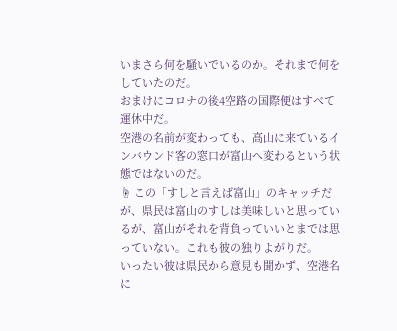いまさら何を騒いでいるのか。それまで何をしていたのだ。
おまけにコロナの後4空路の国際便はすべて運休中だ。
空港の名前が変わっても、高山に来ているインバウンド客の窓口が富山へ変わるという状態ではないのだ。
☝ この「すしと言えば富山」のキャッチだが、県民は富山のすしは美味しいと思っているが、富山がそれを背負っていいとまでは思っていない。これも彼の独りよがりだ。
いったい彼は県民から意見も聞かず、空港名に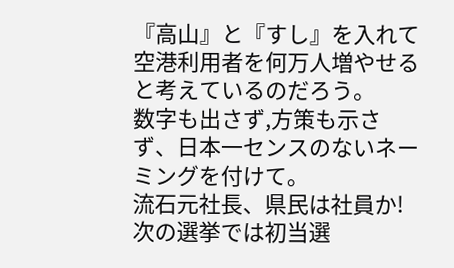『高山』と『すし』を入れて空港利用者を何万人増やせると考えているのだろう。
数字も出さず,方策も示さず、日本一センスのないネーミングを付けて。
流石元社長、県民は社員か!
次の選挙では初当選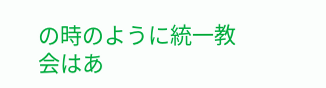の時のように統一教会はあ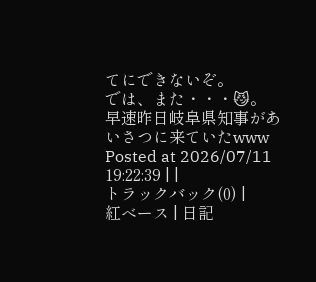てにできないぞ。
では、また・・・😼。
早速昨日岐阜県知事があいさつに来ていたwww
Posted at 2026/07/11 19:22:39 | |
トラックバック(0) |
紅べース | 日記